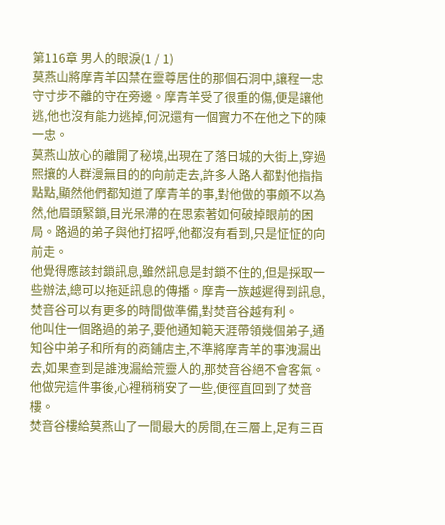第116章 男人的眼淚(1 / 1)
莫燕山將摩青羊囚禁在靈尊居住的那個石洞中,讓程一忠守寸步不離的守在旁邊。摩青羊受了很重的傷,便是讓他逃,他也沒有能力逃掉,何況還有一個實力不在他之下的陳一忠。
莫燕山放心的離開了秘境,出現在了落日城的大街上,穿過熙攘的人群漫無目的的向前走去,許多人路人都對他指指點點,顯然他們都知道了摩青羊的事,對他做的事頗不以為然,他眉頭緊鎖,目光呆滯的在思索著如何破掉眼前的困局。路過的弟子與他打招呼,他都沒有看到,只是怔怔的向前走。
他覺得應該封鎖訊息,雖然訊息是封鎖不住的,但是採取一些辦法,總可以拖延訊息的傳播。摩青一族越遲得到訊息,焚音谷可以有更多的時間做準備,對焚音谷越有利。
他叫住一個路過的弟子,要他通知範天涯帶領幾個弟子,通知谷中弟子和所有的商鋪店主,不準將摩青羊的事洩漏出去,如果查到是誰洩漏給荒靈人的,那焚音谷絕不會客氣。
他做完這件事後,心裡稍稍安了一些,便徑直回到了焚音樓。
焚音谷樓給莫燕山了一間最大的房間,在三層上,足有三百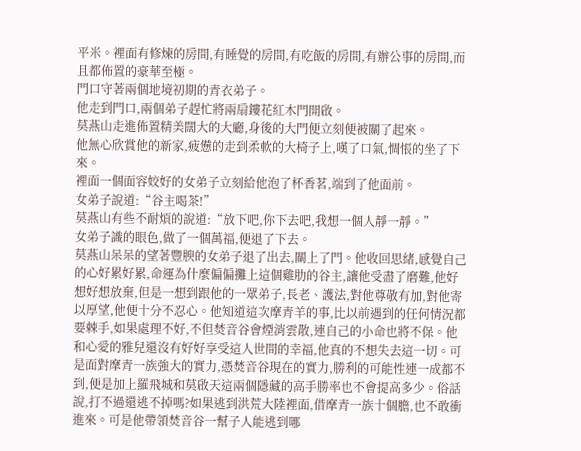平米。裡面有修煉的房間,有睡覺的房間,有吃飯的房間,有辦公事的房間,而且都佈置的豪華至極。
門口守著兩個地境初期的青衣弟子。
他走到門口,兩個弟子趕忙將兩扇鏤花紅木門開啟。
莫燕山走進佈置精美闊大的大廳,身後的大門便立刻便被關了起來。
他無心欣賞他的新家,疲憊的走到柔軟的大椅子上,嘆了口氣,惆悵的坐了下來。
裡面一個面容姣好的女弟子立刻給他泡了杯香茗,端到了他面前。
女弟子說道:“谷主喝茶!”
莫燕山有些不耐煩的說道:“放下吧,你下去吧,我想一個人靜一靜。”
女弟子識的眼色,做了一個萬福,便退了下去。
莫燕山呆呆的望著豐腴的女弟子退了出去,關上了門。他收回思緒,感覺自己的心好累好累,命運為什麼偏偏攤上這個雞肋的谷主,讓他受盡了磨難,他好想好想放棄,但是一想到跟他的一眾弟子,長老、護法,對他尊敬有加,對他寄以厚望,他便十分不忍心。他知道這次摩青羊的事,比以前遇到的任何情況都要棘手,如果處理不好,不但焚音谷會煙消雲散,連自己的小命也將不保。他和心愛的雅兒還沒有好好享受這人世間的幸福,他真的不想失去這一切。可是面對摩青一族強大的實力,憑焚音谷現在的實力,勝利的可能性連一成都不到,便是加上羅飛城和莫啟天這兩個隱藏的高手勝率也不會提高多少。俗話說,打不過還逃不掉嗎?如果逃到洪荒大陸裡面,借摩青一族十個膽,也不敢衝進來。可是他帶領焚音谷一幫子人能逃到哪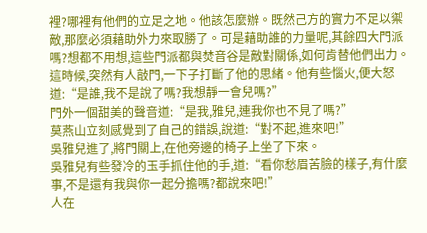裡?哪裡有他們的立足之地。他該怎麼辦。既然己方的實力不足以禦敵,那麼必須藉助外力來取勝了。可是藉助誰的力量呢,其餘四大門派嗎?想都不用想,這些門派都與焚音谷是敵對關係,如何肯替他們出力。
這時候,突然有人敲門,一下子打斷了他的思緒。他有些惱火,便大怒道:“是誰,我不是說了嗎?我想靜一會兒嗎?”
門外一個甜美的聲音道:“是我,雅兒,連我你也不見了嗎?”
莫燕山立刻感覺到了自己的錯誤,說道:“對不起,進來吧!”
吳雅兒進了,將門關上,在他旁邊的椅子上坐了下來。
吳雅兒有些發冷的玉手抓住他的手,道:“看你愁眉苦臉的樣子,有什麼事,不是還有我與你一起分擔嗎?都說來吧!”
人在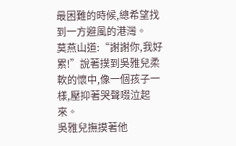最困難的時候,總希望找到一方避風的港灣。
莫燕山道:“謝謝你,我好累!”說著撲到吳雅兒柔軟的懷中,像一個孩子一樣,壓抑著哭聲啜泣起來。
吳雅兒撫摸著他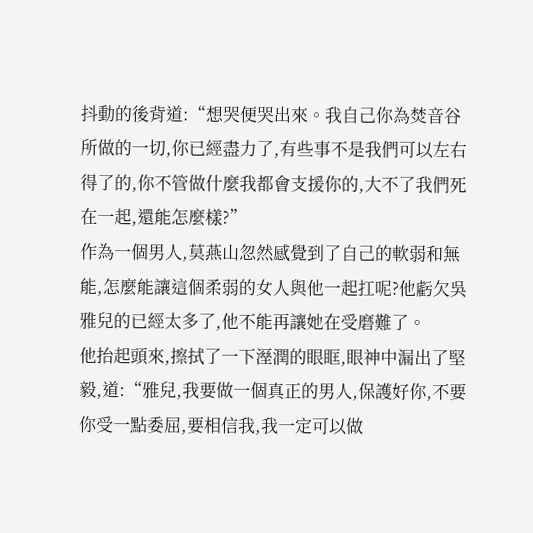抖動的後背道:“想哭便哭出來。我自己你為焚音谷所做的一切,你已經盡力了,有些事不是我們可以左右得了的,你不管做什麼我都會支援你的,大不了我們死在一起,還能怎麼樣?”
作為一個男人,莫燕山忽然感覺到了自己的軟弱和無能,怎麼能讓這個柔弱的女人與他一起扛呢?他虧欠吳雅兒的已經太多了,他不能再讓她在受磨難了。
他抬起頭來,擦拭了一下溼潤的眼眶,眼神中漏出了堅毅,道:“雅兒,我要做一個真正的男人,保護好你,不要你受一點委屈,要相信我,我一定可以做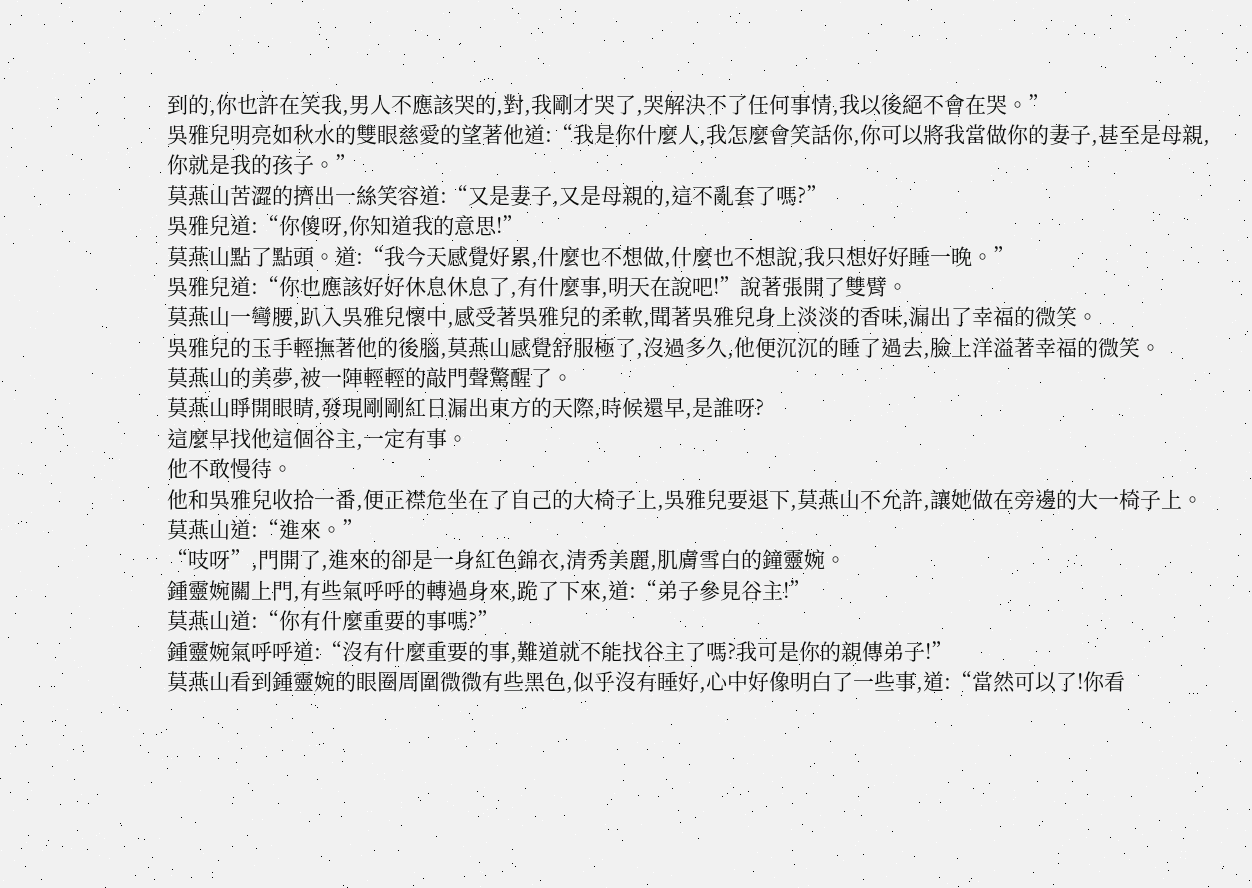到的,你也許在笑我,男人不應該哭的,對,我剛才哭了,哭解決不了任何事情,我以後絕不會在哭。”
吳雅兒明亮如秋水的雙眼慈愛的望著他道:“我是你什麼人,我怎麼會笑話你,你可以將我當做你的妻子,甚至是母親,你就是我的孩子。”
莫燕山苦澀的擠出一絲笑容道:“又是妻子,又是母親的,這不亂套了嗎?”
吳雅兒道:“你傻呀,你知道我的意思!”
莫燕山點了點頭。道:“我今天感覺好累,什麼也不想做,什麼也不想說,我只想好好睡一晚。”
吳雅兒道:“你也應該好好休息休息了,有什麼事,明天在說吧!”說著張開了雙臂。
莫燕山一彎腰,趴入吳雅兒懷中,感受著吳雅兒的柔軟,聞著吳雅兒身上淡淡的香味,漏出了幸福的微笑。
吳雅兒的玉手輕撫著他的後腦,莫燕山感覺舒服極了,沒過多久,他便沉沉的睡了過去,臉上洋溢著幸福的微笑。
莫燕山的美夢,被一陣輕輕的敲門聲驚醒了。
莫燕山睜開眼睛,發現剛剛紅日漏出東方的天際,時候還早,是誰呀?
這麼早找他這個谷主,一定有事。
他不敢慢待。
他和吳雅兒收拾一番,便正襟危坐在了自己的大椅子上,吳雅兒要退下,莫燕山不允許,讓她做在旁邊的大一椅子上。
莫燕山道:“進來。”
“吱呀”,門開了,進來的卻是一身紅色錦衣,清秀美麗,肌膚雪白的鐘靈婉。
鍾靈婉關上門,有些氣呼呼的轉過身來,跪了下來,道:“弟子參見谷主!”
莫燕山道:“你有什麼重要的事嗎?”
鍾靈婉氣呼呼道:“沒有什麼重要的事,難道就不能找谷主了嗎?我可是你的親傳弟子!”
莫燕山看到鍾靈婉的眼圈周圍微微有些黑色,似乎沒有睡好,心中好像明白了一些事,道:“當然可以了!你看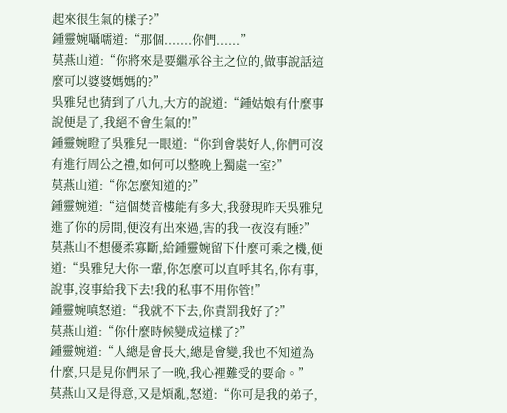起來很生氣的樣子?”
鍾靈婉囁嚅道:“那個.......你們......”
莫燕山道:“你將來是要繼承谷主之位的,做事說話這麼可以婆婆媽媽的?”
吳雅兒也猜到了八九,大方的說道:“鍾姑娘有什麼事說便是了,我絕不會生氣的!”
鍾靈婉瞪了吳雅兒一眼道:“你到會裝好人,你們可沒有進行周公之禮,如何可以整晚上獨處一室?”
莫燕山道:“你怎麼知道的?”
鍾靈婉道:“這個焚音樓能有多大,我發現昨天吳雅兒進了你的房間,便沒有出來過,害的我一夜沒有睡?”
莫燕山不想優柔寡斷,給鍾靈婉留下什麼可乘之機,便道:“吳雅兒大你一輩,你怎麼可以直呼其名,你有事,說事,沒事給我下去!我的私事不用你管!”
鍾靈婉嗔怒道:“我就不下去,你責罰我好了?”
莫燕山道:“你什麼時候變成這樣了?”
鍾靈婉道:“人總是會長大,總是會變,我也不知道為什麼,只是見你們呆了一晚,我心裡難受的要命。”
莫燕山又是得意,又是煩亂,怒道:“你可是我的弟子,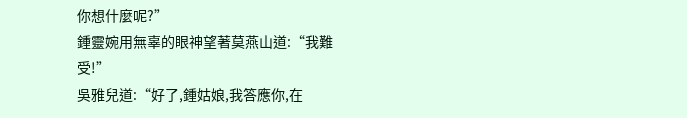你想什麼呢?”
鍾靈婉用無辜的眼神望著莫燕山道:“我難受!”
吳雅兒道:“好了,鍾姑娘,我答應你,在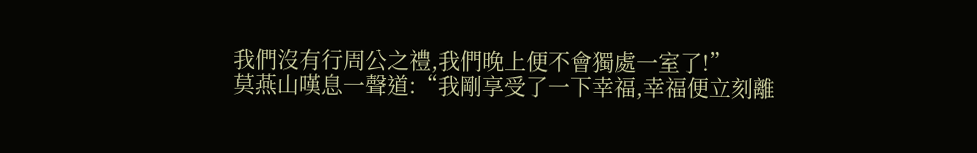我們沒有行周公之禮,我們晚上便不會獨處一室了!”
莫燕山嘆息一聲道:“我剛享受了一下幸福,幸福便立刻離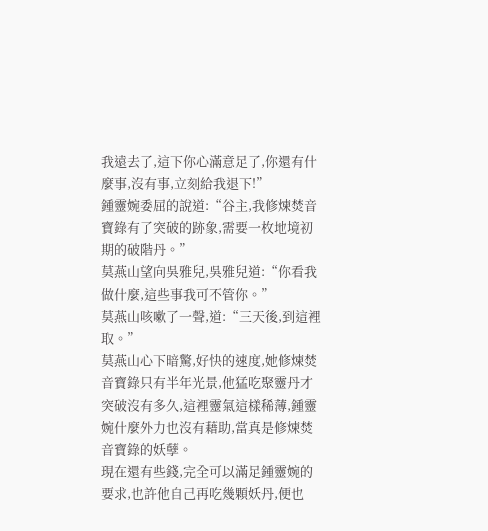我遠去了,這下你心滿意足了,你還有什麼事,沒有事,立刻給我退下!”
鍾靈婉委屈的說道:“谷主,我修煉焚音寶錄有了突破的跡象,需要一枚地境初期的破階丹。”
莫燕山望向吳雅兒,吳雅兒道:“你看我做什麼,這些事我可不管你。”
莫燕山咳嗽了一聲,道:“三天後,到這裡取。”
莫燕山心下暗驚,好快的速度,她修煉焚音寶錄只有半年光景,他猛吃聚靈丹才突破沒有多久,這裡靈氣這樣稀薄,鍾靈婉什麼外力也沒有藉助,當真是修煉焚音寶錄的妖孽。
現在還有些錢,完全可以滿足鍾靈婉的要求,也許他自己再吃幾顆妖丹,便也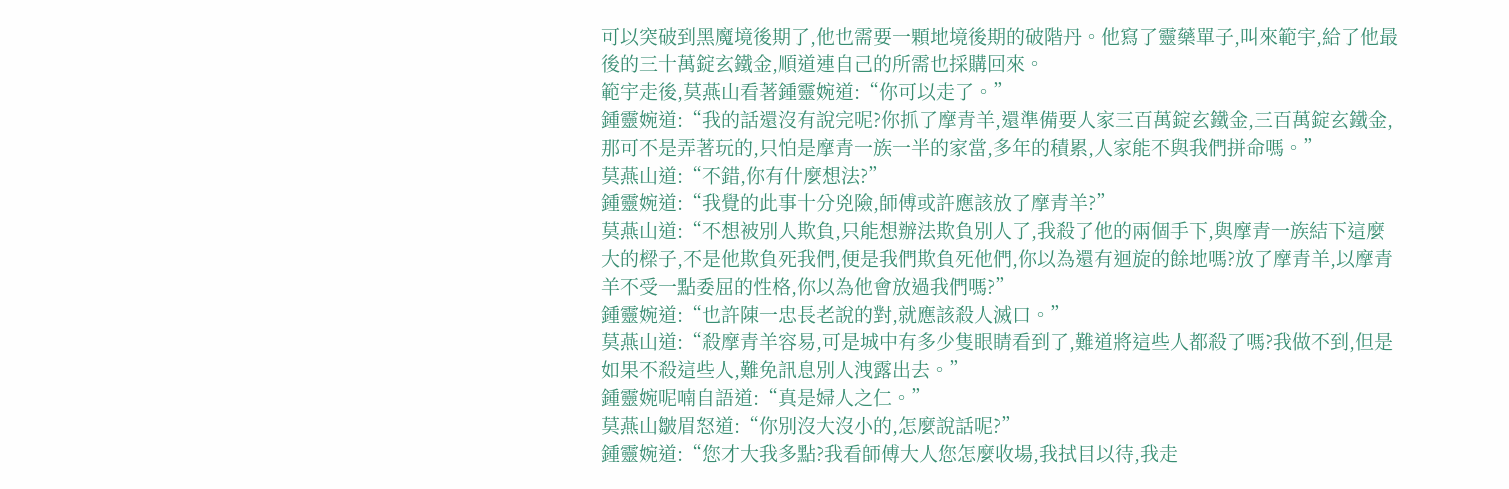可以突破到黑魔境後期了,他也需要一顆地境後期的破階丹。他寫了靈藥單子,叫來範宇,給了他最後的三十萬錠玄鐵金,順道連自己的所需也採購回來。
範宇走後,莫燕山看著鍾靈婉道:“你可以走了。”
鍾靈婉道:“我的話還沒有說完呢?你抓了摩青羊,還準備要人家三百萬錠玄鐵金,三百萬錠玄鐵金,那可不是弄著玩的,只怕是摩青一族一半的家當,多年的積累,人家能不與我們拼命嗎。”
莫燕山道:“不錯,你有什麼想法?”
鍾靈婉道:“我覺的此事十分兇險,師傅或許應該放了摩青羊?”
莫燕山道:“不想被別人欺負,只能想辦法欺負別人了,我殺了他的兩個手下,與摩青一族結下這麼大的樑子,不是他欺負死我們,便是我們欺負死他們,你以為還有迴旋的餘地嗎?放了摩青羊,以摩青羊不受一點委屈的性格,你以為他會放過我們嗎?”
鍾靈婉道:“也許陳一忠長老說的對,就應該殺人滅口。”
莫燕山道:“殺摩青羊容易,可是城中有多少隻眼睛看到了,難道將這些人都殺了嗎?我做不到,但是如果不殺這些人,難免訊息別人洩露出去。”
鍾靈婉呢喃自語道:“真是婦人之仁。”
莫燕山皺眉怒道:“你別沒大沒小的,怎麼說話呢?”
鍾靈婉道:“您才大我多點?我看師傅大人您怎麼收場,我拭目以待,我走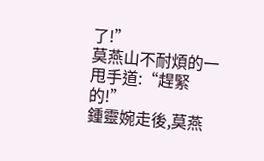了!”
莫燕山不耐煩的一甩手道:“趕緊的!”
鍾靈婉走後,莫燕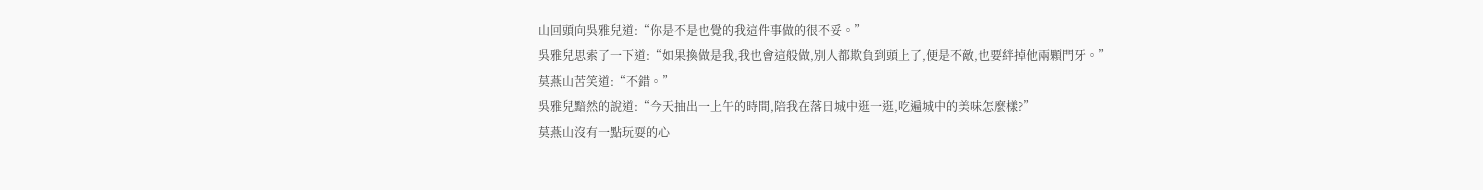山回頭向吳雅兒道:“你是不是也覺的我這件事做的很不妥。”
吳雅兒思索了一下道:“如果換做是我,我也會這般做,別人都欺負到頭上了,便是不敵,也要絆掉他兩顆門牙。”
莫燕山苦笑道:“不錯。”
吳雅兒黯然的說道:“今天抽出一上午的時間,陪我在落日城中逛一逛,吃遍城中的美味怎麼樣?”
莫燕山沒有一點玩耍的心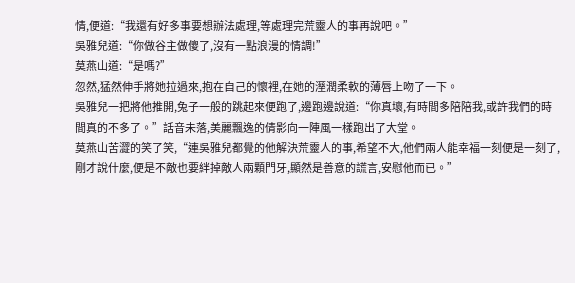情,便道:“我還有好多事要想辦法處理,等處理完荒靈人的事再說吧。”
吳雅兒道:“你做谷主做傻了,沒有一點浪漫的情調!”
莫燕山道:“是嗎?”
忽然,猛然伸手將她拉過來,抱在自己的懷裡,在她的溼潤柔軟的薄唇上吻了一下。
吳雅兒一把將他推開,兔子一般的跳起來便跑了,邊跑邊說道:“你真壞,有時間多陪陪我,或許我們的時間真的不多了。”話音未落,美麗飄逸的倩影向一陣風一樣跑出了大堂。
莫燕山苦澀的笑了笑,“連吳雅兒都覺的他解決荒靈人的事,希望不大,他們兩人能幸福一刻便是一刻了,剛才說什麼,便是不敵也要絆掉敵人兩顆門牙,顯然是善意的謊言,安慰他而已。”